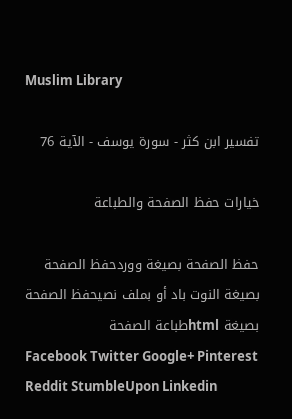Muslim Library

تفسير ابن كثر - سورة يوسف - الآية 76

خيارات حفظ الصفحة والطباعة

حفظ الصفحة بصيغة ووردحفظ الصفحة بصيغة النوت باد أو بملف نصيحفظ الصفحة بصيغة htmlطباعة الصفحة
Facebook Twitter Google+ Pinterest Reddit StumbleUpon Linkedin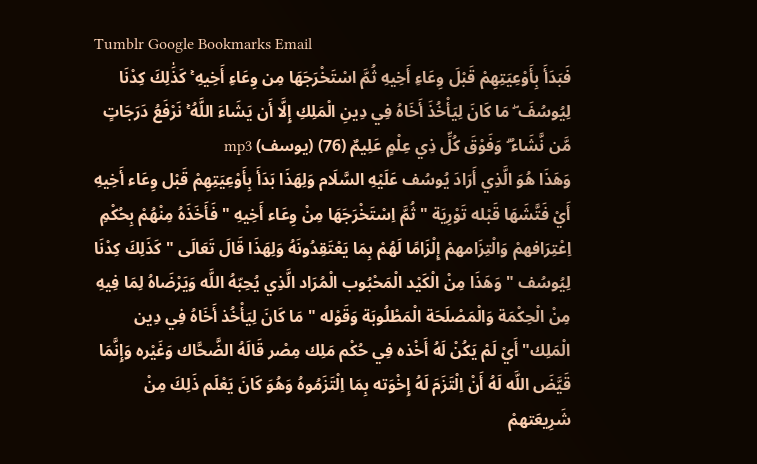Tumblr Google Bookmarks Email
فَبَدَأَ بِأَوْعِيَتِهِمْ قَبْلَ وِعَاءِ أَخِيهِ ثُمَّ اسْتَخْرَجَهَا مِن وِعَاءِ أَخِيهِ ۚ كَذَٰلِكَ كِدْنَا لِيُوسُفَ ۖ مَا كَانَ لِيَأْخُذَ أَخَاهُ فِي دِينِ الْمَلِكِ إِلَّا أَن يَشَاءَ اللَّهُ ۚ نَرْفَعُ دَرَجَاتٍ مَّن نَّشَاءُ ۗ وَفَوْقَ كُلِّ ذِي عِلْمٍ عَلِيمٌ (76) (يوسف) mp3
وَهَذَا هُوَ الَّذِي أَرَادَ يُوسُف عَلَيْهِ السَّلَام وَلِهَذَا بَدَأَ بِأَوْعِيَتِهِمْ قَبْل وِعَاء أَخِيهِ أَيْ فَتَّشَهَا قَبْله تَوْرِيَة " ثُمَّ اِسْتَخْرَجَهَا مِنْ وِعَاء أَخِيهِ " فَأَخَذَهُ مِنْهُمْ بِحُكْمِ اِعْتِرَافهمْ وَالْتِزَامهمْ إِلْزَامًا لَهُمْ بِمَا يَعْتَقِدُونَهُ وَلِهَذَا قَالَ تَعَالَى " كَذَلِكَ كِدْنَا لِيُوسُف " وَهَذَا مِنْ الْكَيْد الْمَحْبُوب الْمُرَاد الَّذِي يُحِبّهُ اللَّه وَيَرْضَاهُ لِمَا فِيهِ مِنْ الْحِكْمَة وَالْمَصْلَحَة الْمَطْلُوبَة وَقَوْله " مَا كَانَ لِيَأْخُذ أَخَاهُ فِي دِين الْمَلِك" أَيْ لَمْ يَكُنْ لَهُ أَخْذه فِي حُكْم مَلِك مِصْر قَالَهُ الضَّحَّاك وَغَيْره وَإِنَّمَا قَيَّضَ اللَّه لَهُ أَنْ اِلْتَزَمَ لَهُ إِخْوَته بِمَا اِلْتَزَمُوهُ وَهُوَ كَانَ يَعْلَم ذَلِكَ مِنْ شَرِيعَتهمْ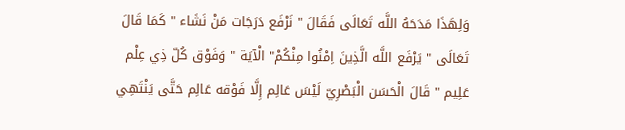وَلِهَذَا مَدَحَهُ اللَّه تَعَالَى فَقَالَ " نَرْفَع دَرَجَات مَنْ نَشَاء " كَمَا قَالَ تَعَالَى " يَرْفَع اللَّه الَّذِينَ اِمْنُوا مِنْكُمْ" الْآيَة " وَفَوْق كُلّ ذِي عِلْم عَلِيم " قَالَ الْحَسَن الْبَصْرِيّ لَيْسَ عَالِم إِلَّا فَوْقه عَالِم حَتَّى يَنْتَهِي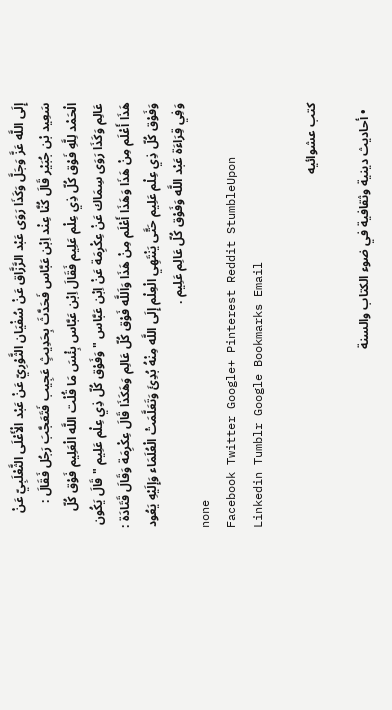إِلَى اللَّه عَزَّ وَجَلَّ وَكَذَا رَوَى عَبْد الرَّزَّاق عَنْ سُفْيَان الثَّوْرِيّ عَنْ عَبْد الْأَعْلَى الثَّعْلَبِيّ عَنْ سَعِيد بْن جُبَيْر قَالَ كُنَّا عِنْد اِبْن عَبَّاس فَحَدَّثَ بِحَدِيثٍ عَجِيب فَتَعَجَّبَ رَجُل فَقَالَ : الْحَمْد لِلَّهِ فَوْق كُلّ ذِي عِلْم عَلِيم فَقَالَ اِبْن عَبَّاس بِئْسَ مَا قُلْت اللَّه الْعَلِيم فَوْق كُلّ عَالِم وَكَذَا رَوَى سِمَاك عَنْ عِكْرِمَة عَنْ اِبْن عَبَّاس " وَفَوْق كُلّ ذِي عِلْم عَلِيم " قَالَ يَكُون هَذَا أَعْلَم مِنْ هَذَا وَهَذَا أَعْلَم مِنْ هَذَا وَاَللَّه فَوْق كُلّ عَالِم وَهَكَذَا قَالَ عِكْرِمَة وَقَالَ قَتَادَة : وَفَوْق كُلّ ذِي عِلْم عَلِيم حَتَّى يَنْتَهِي الْعِلْم إِلَى اللَّه مِنْهُ بُدِئَ وَتَعَلَّمَتْ الْعُلَمَاء وَإِلَيْهِ يَعُود وَفِي قِرَاءَة عَبْد اللَّه وَفَوْق كُلّ عَالِم عَلِيم .
none
Facebook Twitter Google+ Pinterest Reddit StumbleUpon Linkedin Tumblr Google Bookmarks Email

كتب عشوائيه

  • أحاديث دينية وثقافية في ضوء الكتاب والسنة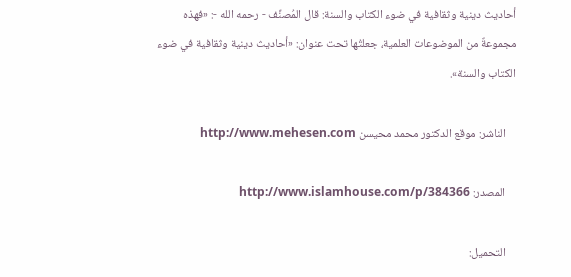أحاديث دينية وثقافية في ضوء الكتاب والسنة: قال المُصنِّف - رحمه الله -: «فهذه مجموعةٌ من الموضوعات العلمية، جعلتُها تحت عنوان: «أحاديث دينية وثقافية في ضوء الكتاب والسنة».

    الناشر: موقع الدكتور محمد محيسن http://www.mehesen.com

    المصدر: http://www.islamhouse.com/p/384366

    التحميل: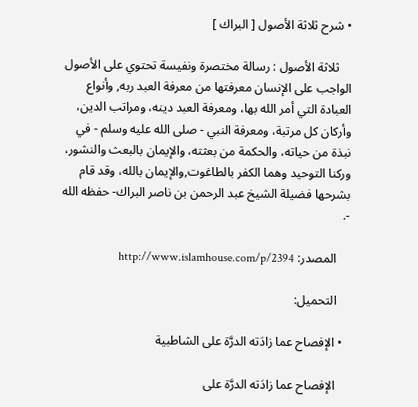• شرح ثلاثة الأصول [ البراك ]

    ثلاثة الأصول : رسالة مختصرة ونفيسة تحتوي على الأصول الواجب على الإنسان معرفتها من معرفة العبد ربه, وأنواع العبادة التي أمر الله بها، ومعرفة العبد دينه، ومراتب الدين، وأركان كل مرتبة، ومعرفة النبي - صلى الله عليه وسلم - في نبذة من حياته، والحكمة من بعثته، والإيمان بالبعث والنشور، وركنا التوحيد وهما الكفر بالطاغوت,والإيمان بالله، وقد قام بشرحها فضيلة الشيخ عبد الرحمن بن ناصر البراك- حفظه الله -.

    المصدر: http://www.islamhouse.com/p/2394

    التحميل:

  • الإفصاح عما زادَته الدرَّة على الشاطبية

    الإفصاح عما زادَته الدرَّة على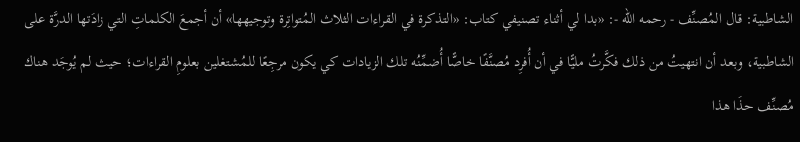الشاطبية: قال المُصنِّف - رحمه الله -: «بدا لي أثناء تصنيفي كتاب: «التذكرة في القراءات الثلاث المُتواتِرة وتوجيهها» أن أجمعَ الكلماتِ التي زادَتها الدرَّة على الشاطبية، وبعد أن انتهيتُ من ذلك فكَّرتُ مليًّا في أن أُفرِد مُصنَّفًا خاصًّا أُضمِّنُه تلك الزيادات كي يكون مرجِعًا للمُشتغلين بعلومِ القراءات؛ حيث لم يُوجَد هناك مُصنِّف حذَا هذا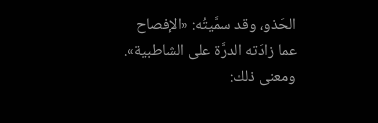الحَذو، وقد سمَّيتُه: «الإفصاح عما زادَته الدرَّة على الشاطبية». ومعنى ذلك: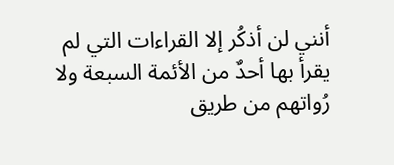أنني لن أذكُر إلا القراءات التي لم يقرأ بها أحدٌ من الأئمة السبعة ولا رُواتهم من طريق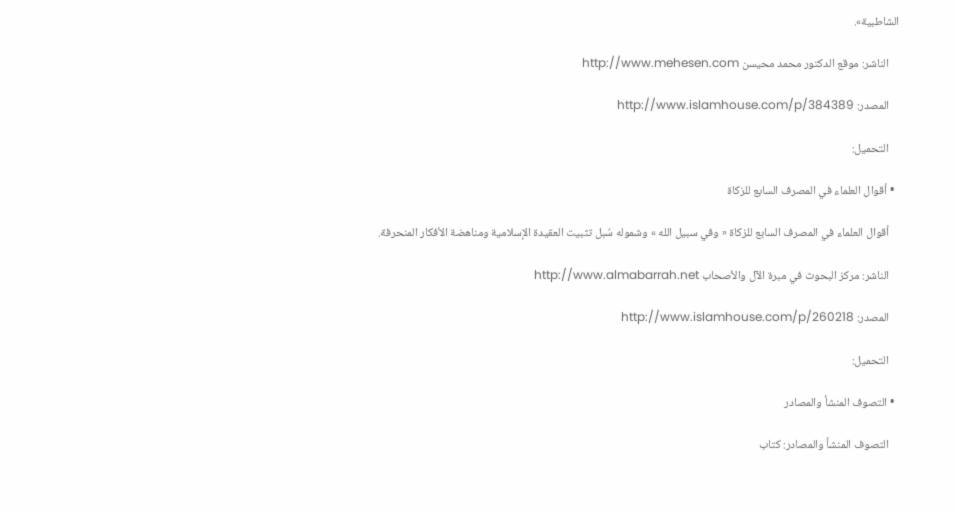الشاطبية».

    الناشر: موقع الدكتور محمد محيسن http://www.mehesen.com

    المصدر: http://www.islamhouse.com/p/384389

    التحميل:

  • أقوال العلماء في المصرف السابع للزكاة

    أقوال العلماء في المصرف السابع للزكاة « وفي سبيل الله » وشموله سُبل تثبيت العقيدة الإسلامية ومناهضة الأفكار المنحرفة.

    الناشر: مركز البحوث في مبرة الآل والأصحاب http://www.almabarrah.net

    المصدر: http://www.islamhouse.com/p/260218

    التحميل:

  • التصوف المنشأ والمصادر

    التصوف المنشأ والمصادر: كتاب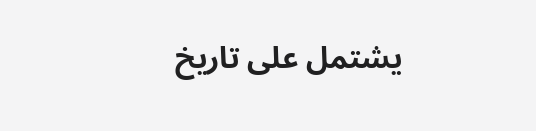يشتمل على تاريخ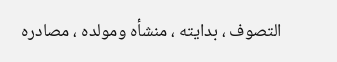التصوف ، بدايته ، منشأه ومولده ، مصادره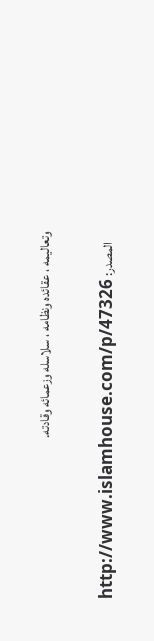وتعاليمه ، عقائده ونظامه ، سلاسله وزعمائه وقادته.

    المصدر: http://www.islamhouse.com/p/47326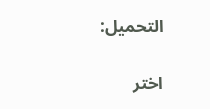التحميل:

اختر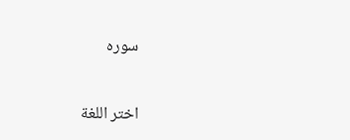سوره

اختر اللغة